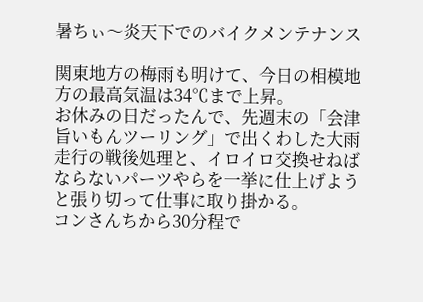暑ちぃ〜炎天下でのバイクメンテナンス

関東地方の梅雨も明けて、今日の相模地方の最高気温は34℃まで上昇。
お休みの日だったんで、先週末の「会津旨いもんツーリング」で出くわした大雨走行の戦後処理と、イロイロ交換せねばならないパーツやらを一挙に仕上げようと張り切って仕事に取り掛かる。
コンさんちから30分程で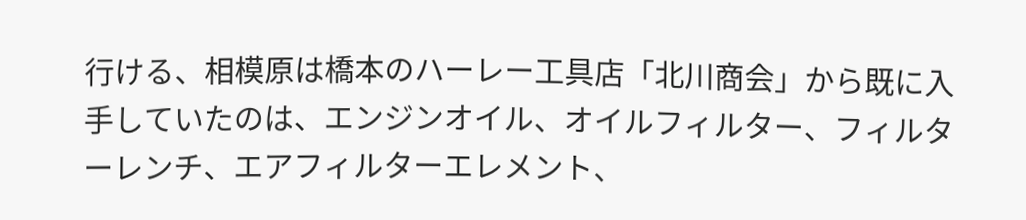行ける、相模原は橋本のハーレー工具店「北川商会」から既に入手していたのは、エンジンオイル、オイルフィルター、フィルターレンチ、エアフィルターエレメント、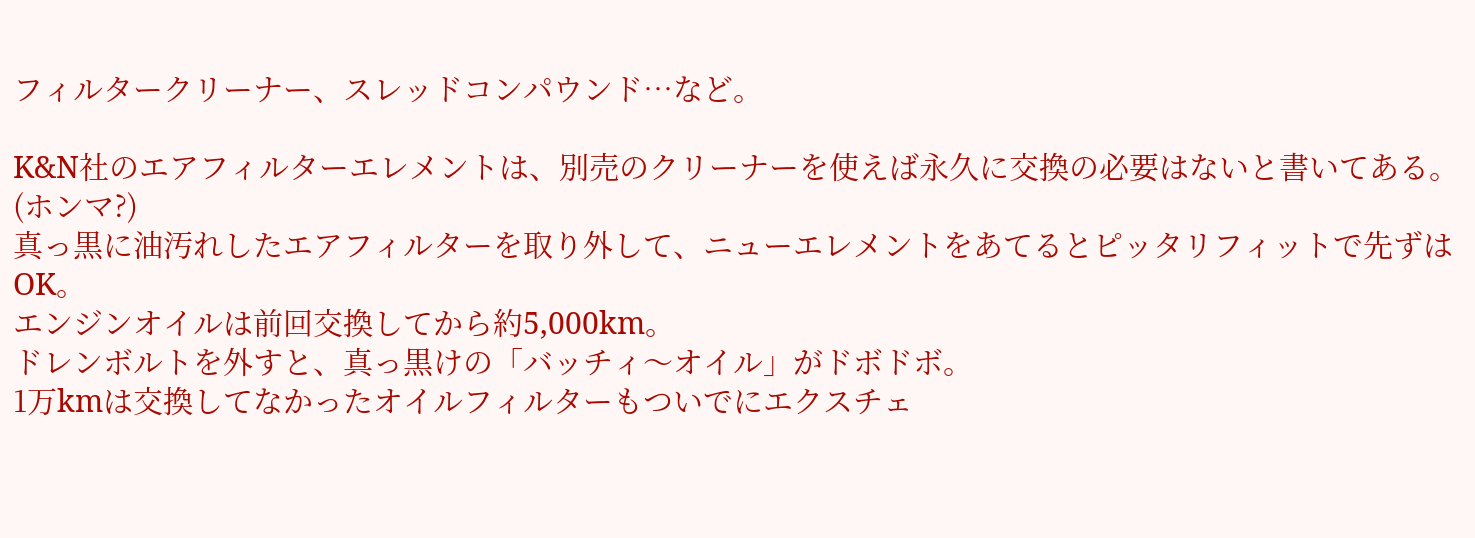フィルタークリーナー、スレッドコンパウンド…など。

K&N社のエアフィルターエレメントは、別売のクリーナーを使えば永久に交換の必要はないと書いてある。(ホンマ?)
真っ黒に油汚れしたエアフィルターを取り外して、ニューエレメントをあてるとピッタリフィットで先ずはOK。
エンジンオイルは前回交換してから約5,000km。
ドレンボルトを外すと、真っ黒けの「バッチィ〜オイル」がドボドボ。
1万kmは交換してなかったオイルフィルターもついでにエクスチェ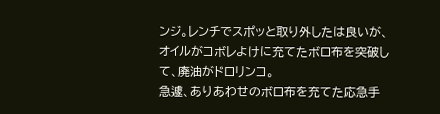ンジ。レンチでスポッと取り外したは良いが、オイルがコボレよけに充てたボロ布を突破して、廃油がドロリンコ。
急遽、ありあわせのボロ布を充てた応急手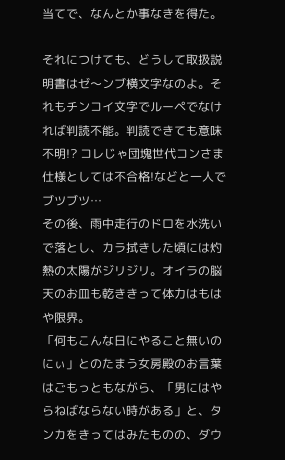当てで、なんとか事なきを得た。

それにつけても、どうして取扱説明書はゼ〜ンブ横文字なのよ。それもチンコイ文字でルーペでなければ判読不能。判読できても意味不明!? コレじゃ団塊世代コンさま仕様としては不合格!などと一人でブツブツ…
その後、雨中走行のドロを水洗いで落とし、カラ拭きした頃には灼熱の太陽がジリジリ。オイラの脳天のお皿も乾ききって体力はもはや限界。
「何もこんな日にやること無いのにぃ」とのたまう女房殿のお言葉はごもっともながら、「男にはやらねばならない時がある」と、タンカをきってはみたものの、ダウ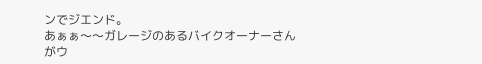ンでジエンド。
あぁぁ〜〜ガレージのあるバイクオーナーさんがウ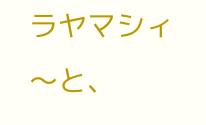ラヤマシィ〜と、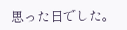思った日でした。